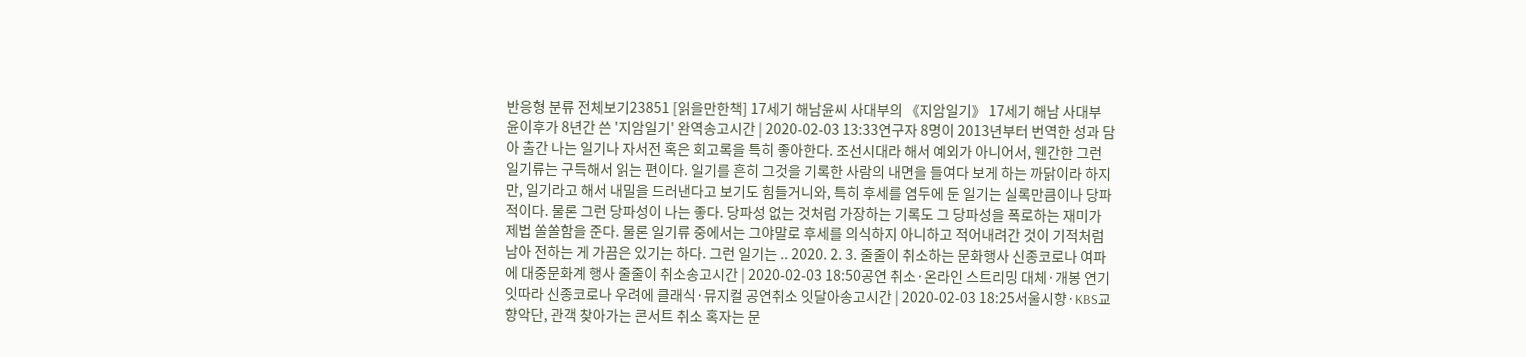반응형 분류 전체보기23851 [읽을만한책] 17세기 해남윤씨 사대부의 《지암일기》 17세기 해남 사대부 윤이후가 8년간 쓴 '지암일기' 완역송고시간 | 2020-02-03 13:33연구자 8명이 2013년부터 번역한 성과 담아 출간 나는 일기나 자서전 혹은 회고록을 특히 좋아한다. 조선시대라 해서 예외가 아니어서, 웬간한 그런 일기류는 구득해서 읽는 편이다. 일기를 흔히 그것을 기록한 사람의 내면을 들여다 보게 하는 까닭이라 하지만, 일기라고 해서 내밀을 드러낸다고 보기도 힘들거니와, 특히 후세를 염두에 둔 일기는 실록만큼이나 당파적이다. 물론 그런 당파성이 나는 좋다. 당파성 없는 것처럼 가장하는 기록도 그 당파성을 폭로하는 재미가 제법 쏠쏠함을 준다. 물론 일기류 중에서는 그야말로 후세를 의식하지 아니하고 적어내려간 것이 기적처럼 남아 전하는 게 가끔은 있기는 하다. 그런 일기는 .. 2020. 2. 3. 줄줄이 취소하는 문화행사 신종코로나 여파에 대중문화계 행사 줄줄이 취소송고시간 | 2020-02-03 18:50공연 취소·온라인 스트리밍 대체·개봉 연기 잇따라 신종코로나 우려에 클래식·뮤지컬 공연취소 잇달아송고시간 | 2020-02-03 18:25서울시향·KBS교향악단, 관객 찾아가는 콘서트 취소 혹자는 문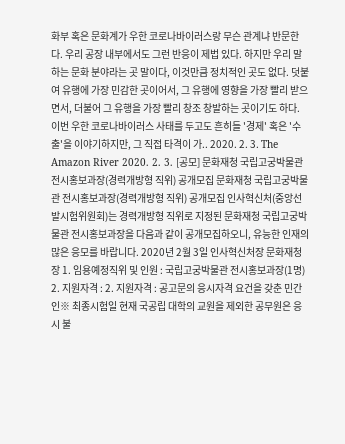화부 혹은 문화계가 우한 코로나바이러스랑 무슨 관계냐 반문한다. 우리 공장 내부에서도 그런 반응이 제법 있다. 하지만 우리 말하는 문화 분야라는 곳 말이다, 이것만큼 정치적인 곳도 없다. 덧붙여 유행에 가장 민감한 곳이어서, 그 유행에 영향을 가장 빨리 받으면서, 더불어 그 유행을 가장 빨리 창조 창발하는 곳이기도 하다. 이번 우한 코로나바이러스 사태를 두고도 흔히들 '경제' 혹은 '수출'을 이야기하지만, 그 직접 타격이 가.. 2020. 2. 3. The Amazon River 2020. 2. 3. [공모] 문화재청 국립고궁박물관 전시홍보과장(경력개방형 직위) 공개모집 문화재청 국립고궁박물관 전시홍보과장(경력개방형 직위) 공개모집 인사혁신처(중앙선발시험위원회)는 경력개방형 직위로 지정된 문화재청 국립고궁박물관 전시홍보과장을 다음과 같이 공개모집하오니, 유능한 인재의 많은 응모를 바랍니다. 2020년 2월 3일 인사혁신처장 문화재청장 1. 임용예정직위 및 인원 : 국립고궁박물관 전시홍보과장(1명) 2. 지원자격 : 2. 지원자격 : 공고문의 응시자격 요건을 갖춘 민간인※ 최종시험일 현재 국공립 대학의 교원을 제외한 공무원은 응시 불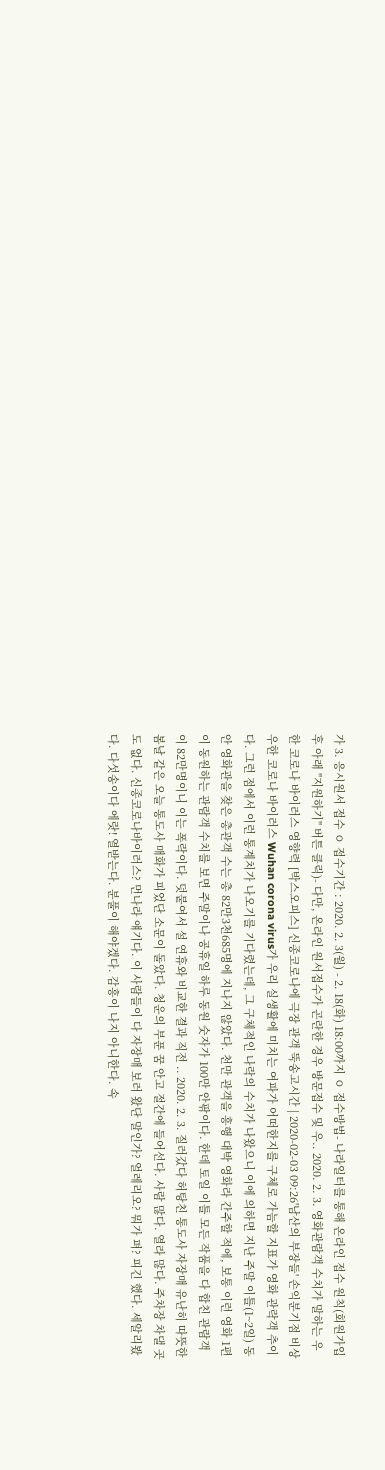가 3. 응시원서 접수 ㅇ 접수기간 : 2020. 2. 3(월) - 2. 18(화) 18:00까지 ㅇ 접수방법- 나라일터를 통해 온라인 접수 원칙(회원가입 후 아래 "지원하기" 버튼 클릭)- 다만, 온라인 원서접수가 곤란한 경우 방문접수 및 우.. 2020. 2. 3. 영화관람객 수치가 말하는 우한 코로나 바이러스 영향력 [박스오피스] 신종코로나에 극장 관객 뚝송고시간 | 2020-02-03 09:26'남산의 부장들' 손익분기점 비상 우한 코로나 바이러스 Wuhan corona virus가 우리 실생활에 미치는 여파가 어떠한지를 구체로 가늠할 지표가 영화 관락객 추이다. 그런 점에서 이런 통계치가 나오기를 기다렸는데, 그 구체적인 나락의 수치가 나왔으니 이에 의하면 지난 주말 이틀(1~2일) 동안 영화관을 찾은 총관객 수는 총 82만3천685명에 지나지 않았다. 천만 관객을 흥행 대박 영화라 간주할 적에, 보통 이런 영화 1편이 동원하는 관람객 수치를 보면 주말이나 공휴일 하루 동원 숫자가 100만 안팎이다. 한데 토일 이틀 모든 작품을 다 합친 관람객이 82만명이니 이는 폭락이다. 덧붙여서 설 연휴와 비교한 결과 직전 .. 2020. 2. 3. 질러갔다 허탕친 통도사 자장매 유난히 따뜻한 봄날 같은 오늘 통도사 매화가 피었단 소문이 돌았다. 청운의 부푼 꿈 안고 절간에 들어선다. 사람 많다. 열라 많다. 주차장 차댈 곳도 없다. 신종코로나바이러스? 먼나라 얘기다. 이 사람들이 다 자장매 보러 왔단 말인가? 얼레리오? 뭐가 펴? 피긴 했다. 세알리봤다. 다섯송이다 에랏! 열받는다. 분풀이 해야겠다. 감흥이 나지 아니한다. 속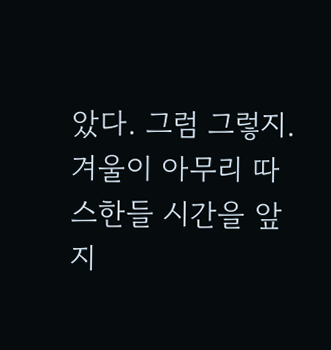았다. 그럼 그렇지. 겨울이 아무리 따스한들 시간을 앞지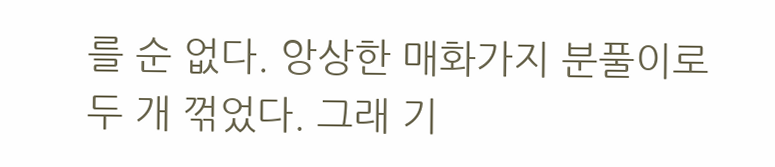를 순 없다. 앙상한 매화가지 분풀이로 두 개 꺾었다. 그래 기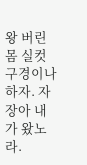왕 버린 몸 실컷 구경이나 하자. 자장아 내가 왔노라.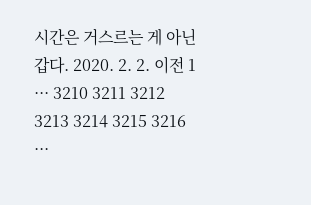시간은 거스르는 게 아닌갑다. 2020. 2. 2. 이전 1 ··· 3210 3211 3212 3213 3214 3215 3216 ···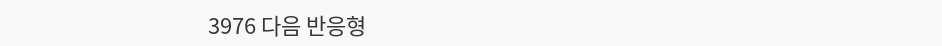3976 다음 반응형